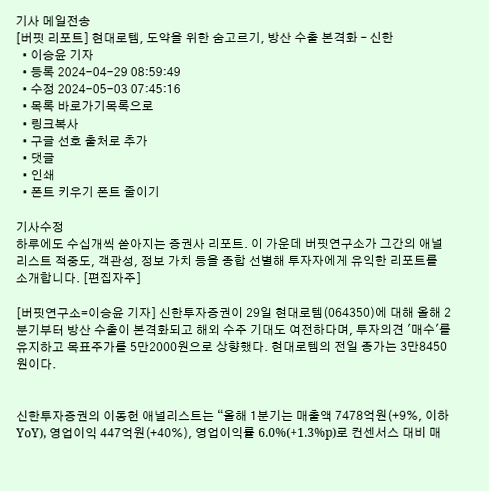기사 메일전송
[버핏 리포트] 현대로템, 도약을 위한 숨고르기, 방산 수출 본격화 – 신한
  • 이승윤 기자
  • 등록 2024-04-29 08:59:49
  • 수정 2024-05-03 07:45:16
  • 목록 바로가기목록으로
  • 링크복사
  • 구글 선호 출처로 추가
  • 댓글
  • 인쇄
  • 폰트 키우기 폰트 줄이기

기사수정
하루에도 수십개씩 쏟아지는 증권사 리포트. 이 가운데 버핏연구소가 그간의 애널리스트 적중도, 객관성, 정보 가치 등을 종합 선별해 투자자에게 유익한 리포트를 소개합니다. [편집자주]

[버핏연구소=이승윤 기자] 신한투자증권이 29일 현대로템(064350)에 대해 올해 2분기부터 방산 수출이 본격화되고 해외 수주 기대도 여전하다며, 투자의견 '매수'를 유지하고 목표주가를 5만2000원으로 상향했다. 현대로템의 전일 종가는 3만8450원이다.


신한투자증권의 이동헌 애널리스트는 “올해 1분기는 매출액 7478억원(+9%, 이하 YoY), 영업이익 447억원(+40%), 영업이익률 6.0%(+1.3%p)로 컨센서스 대비 매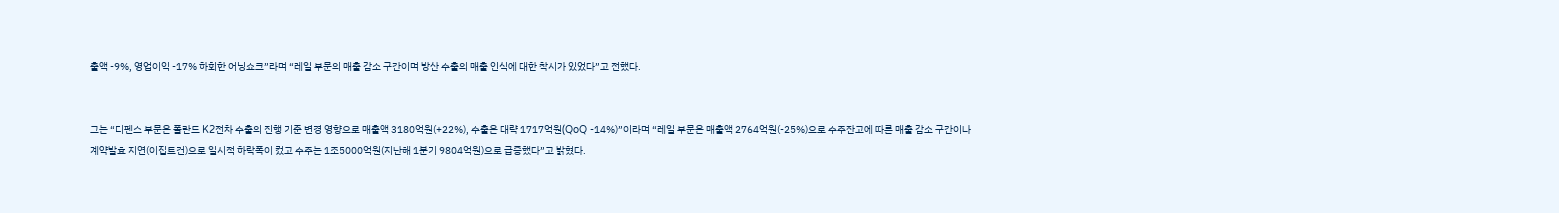출액 -9%, 영업이익 -17% 하회한 어닝쇼크”라며 “레일 부문의 매출 감소 구간이며 방산 수출의 매출 인식에 대한 착시가 있었다”고 전했다.


그는 “디펜스 부문은 폴란드 K2전차 수출의 진행 기준 변경 영향으로 매출액 3180억원(+22%), 수출은 대략 1717억원(QoQ -14%)”이라며 “레일 부문은 매출액 2764억원(-25%)으로 수주잔고에 따른 매출 감소 구간이나 계약발효 지연(이집트건)으로 일시적 하락폭이 컸고 수주는 1조5000억원(지난해 1분기 9804억원)으로 급증했다”고 밝혔다.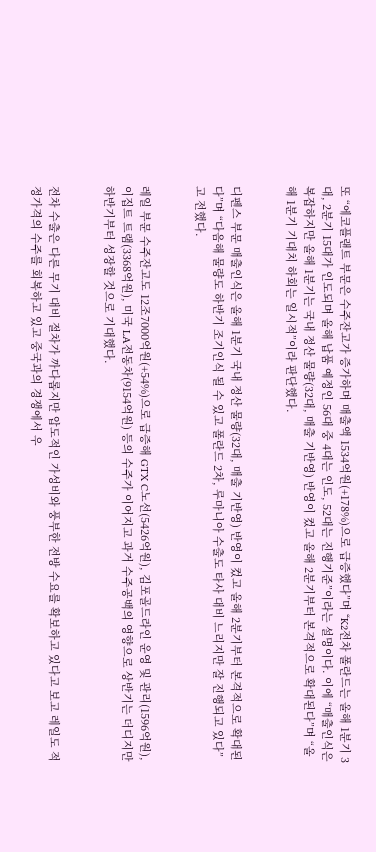또 “에코플랜트 부문은 수주잔고가 증가하며 매출액 1534억원(+178%)으로 급증했다”며 “K2전차 폴란드는 올해 1분기 3대, 2분기 15대가 인도되며 올해 납품 예정인 56대 중 4대는 인도, 52대는 진행기준”이라는 설명이다. 이에 “매출인식은 복잡하지만 올해 1분기는 국내 정산 물량(32대, 매출 기반영) 반영이 컸고 올해 2분기부터 본격적으로 확대된다”며 “올해 1분기 기대치 하회는 일시적”이라 판단했다.


디펜스 부문 매출인식은 올해 1분기 국내 정산 물량(32대, 매출 기반영) 반영이 컸고 올해 2분기부터 본격적으로 확대된다”며 “다음해 물량도 하반기 조기인식 될 수 있고 폴란드 2차, 루마니아 수출도 타사 대비 느리지만 잘 진행되고 있다”고 전했다.


레일 부문 수주잔고도 12조7000억원(+54%)으로 급증해 GTX C노선(5426억원), 김포골드라인 운영 및 관리(1596억원), 이집트 트램(3368억원), 미국 LA전동차(9154억원) 등의 수주가 이어지고 과거 수주공백의 영향으로 상반기는 더디지만 하반기부터 성장할 것으로 기대했다.


전차 수출은 다른 무기 대비 절차가 까다롭지만 압도적인 가성비와 풍부한 전방 수요를 확보하고 있다고 보고 레일도 적정가격의 수주를 회복하고 있고 중국과의 경쟁에서 우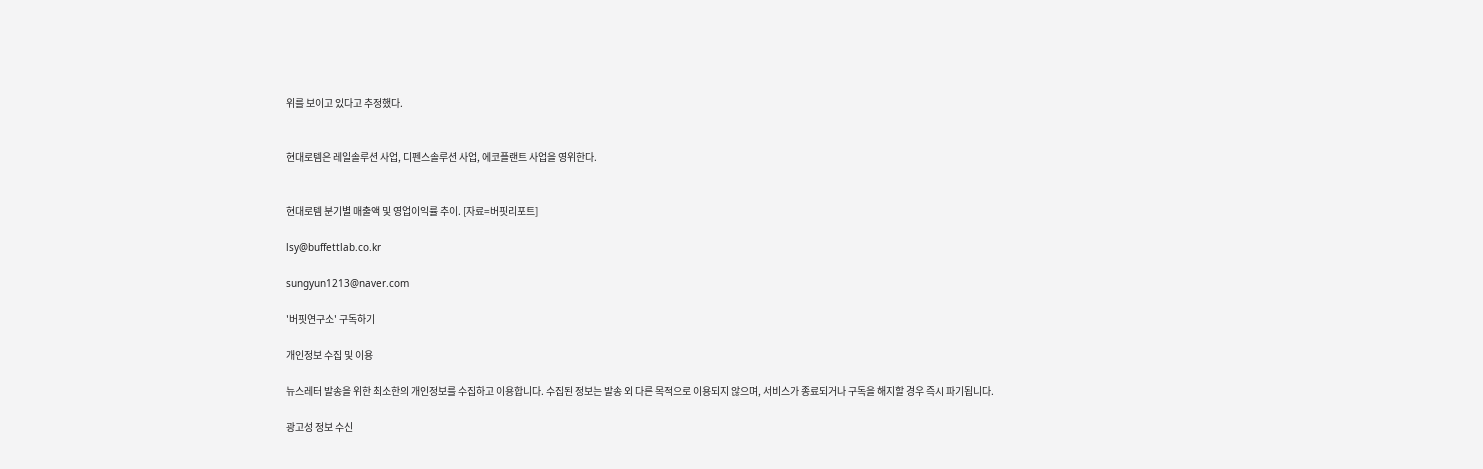위를 보이고 있다고 추정했다.


현대로템은 레일솔루션 사업, 디펜스솔루션 사업, 에코플랜트 사업을 영위한다.


현대로템 분기별 매출액 및 영업이익률 추이. [자료=버핏리포트]

lsy@buffettlab.co.kr

sungyun1213@naver.com

'버핏연구소' 구독하기

개인정보 수집 및 이용

뉴스레터 발송을 위한 최소한의 개인정보를 수집하고 이용합니다. 수집된 정보는 발송 외 다른 목적으로 이용되지 않으며, 서비스가 종료되거나 구독을 해지할 경우 즉시 파기됩니다.

광고성 정보 수신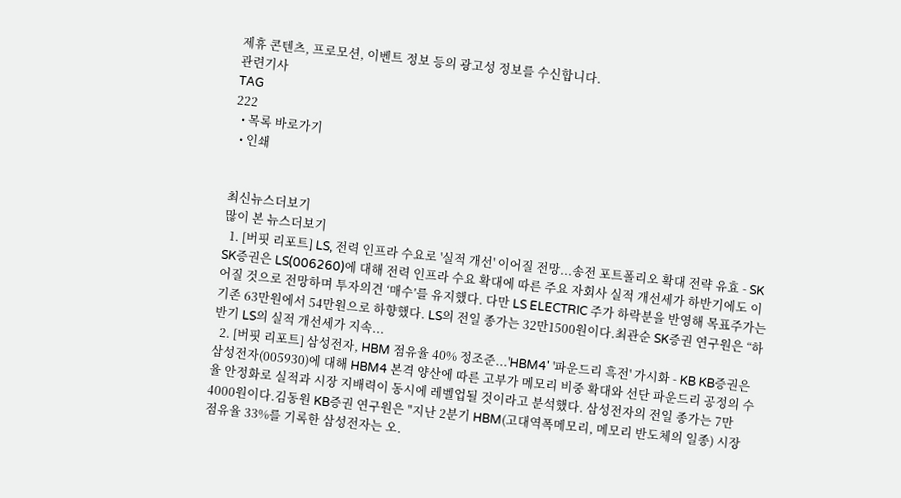제휴 콘텐츠, 프로모션, 이벤트 정보 등의 광고성 정보를 수신합니다.
관련기사
TAG
222
  • 목록 바로가기
  • 인쇄


최신뉴스더보기
많이 본 뉴스더보기
  1. [버핏 리포트] LS, 전력 인프라 수요로 '실적 개선' 이어질 전망...송전 포트폴리오 확대 전략 유효 - SK SK증권은 LS(006260)에 대해 전력 인프라 수요 확대에 따른 주요 자회사 실적 개선세가 하반기에도 이어질 것으로 전망하며 투자의견 ‘매수’를 유지했다. 다만 LS ELECTRIC 주가 하락분을 반영해 목표주가는 기존 63만원에서 54만원으로 하향했다. LS의 전일 종가는 32만1500원이다.최관순 SK증권 연구원은 “하반기 LS의 실적 개선세가 지속...
  2. [버핏 리포트] 삼성전자, HBM 점유율 40% 정조준...'HBM4' '파운드리 흑전' 가시화 - KB KB증권은 삼성전자(005930)에 대해 HBM4 본격 양산에 따른 고부가 메모리 비중 확대와 선단 파운드리 공정의 수율 안정화로 실적과 시장 지배력이 동시에 레벨업될 것이라고 분석했다. 삼성전자의 전일 종가는 7만4000원이다.김동원 KB증권 연구원은 "지난 2분기 HBM(고대역폭메모리, 메모리 반도체의 일종) 시장 점유율 33%를 기록한 삼성전자는 오.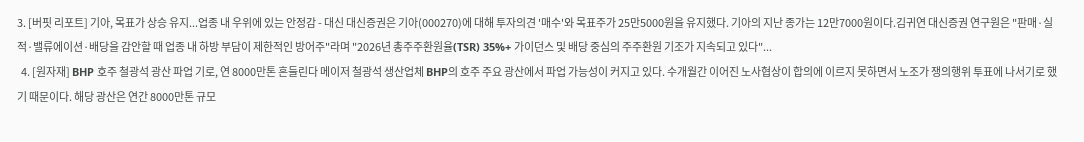3. [버핏 리포트] 기아, 목표가 상승 유지...업종 내 우위에 있는 안정감 - 대신 대신증권은 기아(000270)에 대해 투자의견 '매수'와 목표주가 25만5000원을 유지했다. 기아의 지난 종가는 12만7000원이다.김귀연 대신증권 연구원은 "판매·실적·밸류에이션·배당을 감안할 때 업종 내 하방 부담이 제한적인 방어주"라며 "2026년 총주주환원율(TSR) 35%+ 가이던스 및 배당 중심의 주주환원 기조가 지속되고 있다"...
  4. [원자재] BHP 호주 철광석 광산 파업 기로, 연 8000만톤 흔들린다 메이저 철광석 생산업체 BHP의 호주 주요 광산에서 파업 가능성이 커지고 있다. 수개월간 이어진 노사협상이 합의에 이르지 못하면서 노조가 쟁의행위 투표에 나서기로 했기 때문이다. 해당 광산은 연간 8000만톤 규모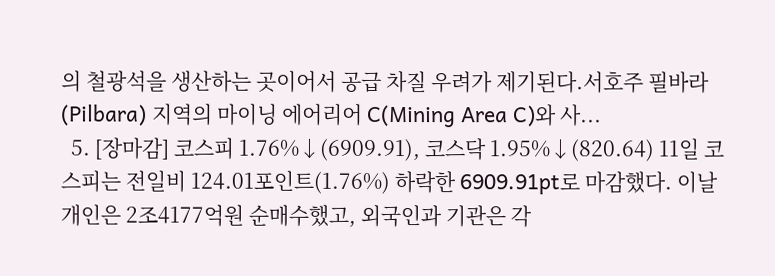의 철광석을 생산하는 곳이어서 공급 차질 우려가 제기된다.서호주 필바라(Pilbara) 지역의 마이닝 에어리어 C(Mining Area C)와 사...
  5. [장마감] 코스피 1.76%↓(6909.91), 코스닥 1.95%↓(820.64) 11일 코스피는 전일비 124.01포인트(1.76%) 하락한 6909.91pt로 마감했다. 이날 개인은 2조4177억원 순매수했고, 외국인과 기관은 각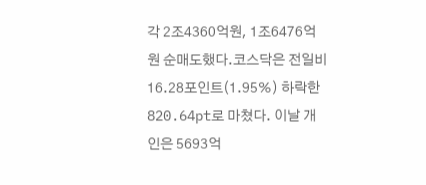각 2조4360억원, 1조6476억원 순매도했다.코스닥은 전일비 16.28포인트(1.95%) 하락한 820.64pt로 마쳤다. 이날 개인은 5693억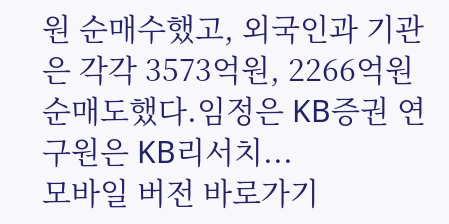원 순매수했고, 외국인과 기관은 각각 3573억원, 2266억원 순매도했다.임정은 KB증권 연구원은 KB리서치...
모바일 버전 바로가기